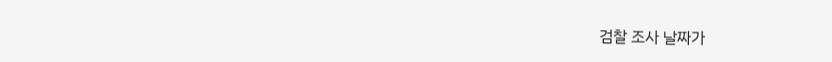검찰 조사 날짜가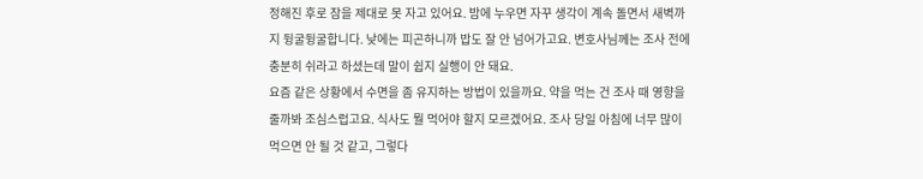정해진 후로 잠을 제대로 못 자고 있어요. 밤에 누우면 자꾸 생각이 계속 돌면서 새벽까지 뒹굴뒹굴합니다. 낮에는 피곤하니까 밥도 잘 안 넘어가고요. 변호사님께는 조사 전에 충분히 쉬라고 하셨는데 말이 쉽지 실행이 안 돼요.
요즘 같은 상황에서 수면을 좀 유지하는 방법이 있을까요. 약을 먹는 건 조사 때 영향을 줄까봐 조심스럽고요. 식사도 뭘 먹어야 할지 모르겠어요. 조사 당일 아침에 너무 많이 먹으면 안 될 것 같고, 그렇다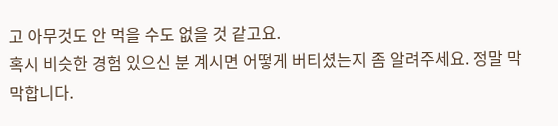고 아무것도 안 먹을 수도 없을 것 같고요.
혹시 비슷한 경험 있으신 분 계시면 어떻게 버티셨는지 좀 알려주세요. 정말 막막합니다.